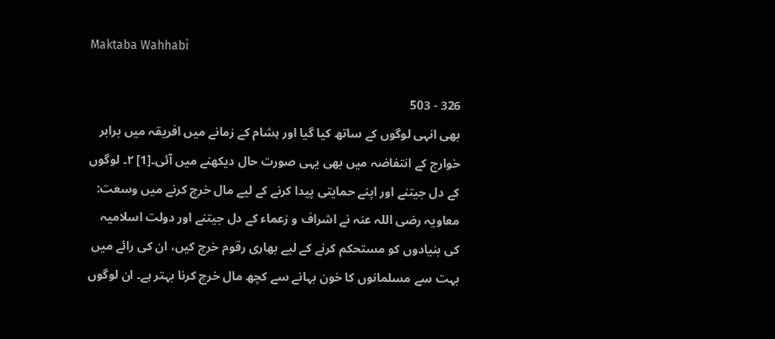Maktaba Wahhabi

326 - 503
بھی انہی لوگوں کے ساتھ کیا گیا اور ہشام کے زمانے میں افریقہ میں برابر خوارج کے انتفاضہ میں بھی یہی صورت حال دیکھنے میں آئی۔[1] ۲۔ لوگوں کے دل جیتنے اور اپنے حمایتی پیدا کرنے کے لیے مال خرچ کرنے میں وسعت: معاویہ رضی اللہ عنہ نے اشراف و زعماء کے دل جیتنے اور دولت اسلامیہ کی بنیادوں کو مستحکم کرنے کے لیے بھاری رقوم خرچ کیں، ان کی رائے میں بہت سے مسلمانوں کا خون بہانے سے کچھ مال خرچ کرنا بہتر ہے۔ ان لوگوں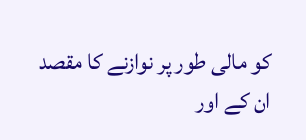کو مالی طور پر نوازنے کا مقصد ان کے اور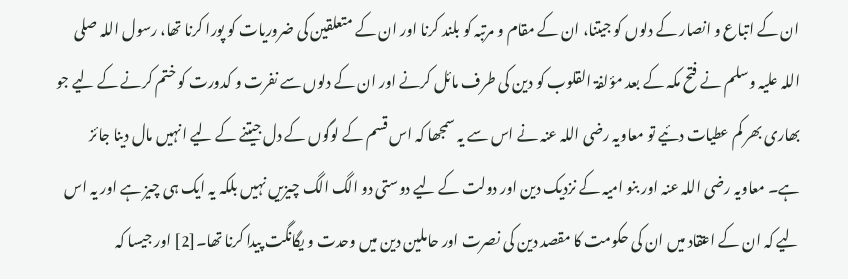ان کے اتباع و انصار کے دلوں کو جیتنا، ان کے مقام و مرتبہ کو بلند کرنا اور ان کے متعلقین کی ضروریات کو پورا کرنا تھا، رسول اللہ صلی اللہ علیہ وسلم نے فتح مکہ کے بعد مؤلفۃ القلوب کو دین کی طرف مائل کرنے اور ان کے دلوں سے نفرت و کدورت کو ختم کرنے کے لیے جو بھاری بھر کم عطیات دئیے تو معاویہ رضی اللہ عنہ نے اس سے یہ سمجھا کہ اس قسم کے لوگوں کے دل جیتنے کے لیے انہیں مال دینا جائز ہے۔ معاویہ رضی اللہ عنہ اور بنو امیہ کے نزدیک دین اور دولت کے لیے دوستی دو الگ الگ چیزیں نہیں بلکہ یہ ایک ہی چیز ہے اور یہ اس لیے کہ ان کے اعتقاد میں ان کی حکومت کا مقصد دین کی نصرت اور حاملین دین میں وحدت و یگانگت پیدا کرنا تھا۔[2] اور جیسا کہ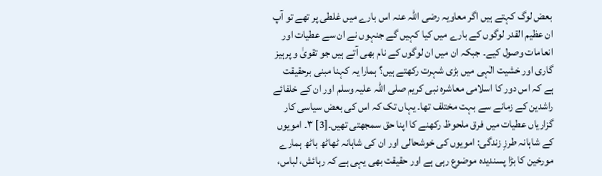بعض لوگ کہتے ہیں اگر معاویہ رضی اللہ عنہ اس بارے میں غلطی پر تھے تو آپ ان عظیم القدر لوگوں کے بارے میں کیا کہیں گے جنہوں نے ان سے عطیات اور انعامات وصول کیے۔ جبکہ ان میں ان لوگوں کے نام بھی آتے ہیں جو تقویٰ و پرہیز گاری اور خشیت الٰہی میں بڑی شہرت رکھتے ہیں؟ ہمارا یہ کہنا مبنی برحقیقت ہے کہ اس دور کا اسلامی معاشرہ نبی کریم صلی اللہ علیہ وسلم اور ان کے خلفائے راشدین کے زمانے سے بہت مختلف تھا۔ یہاں تک کہ اس کی بعض سیاسی کار گزاریاں عطیات میں فرق ملحوظ رکھنے کا اپنا حق سمجھتی تھیں۔[3] ۳۔ امویوں کے شاہانہ طرزِ زندگی: امویوں کی خوشحالی اور ان کی شاہانہ ٹھاٹھ باٹھ ہمارے مورخین کا بڑا پسندیدہ موضوع رہی ہے اور حقیقت بھی یہی ہے کہ رہائش، لباس،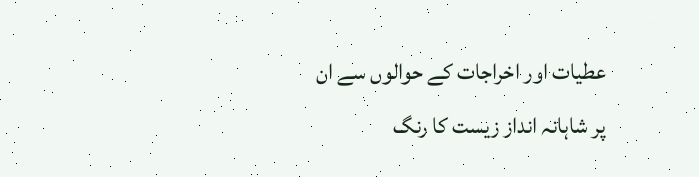عطیات اور اخراجات کے حوالوں سے ان پر شاہانہ انداز زیست کا رنگ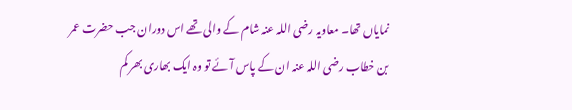نمایاں تھا۔ معاویہ رضی اللہ عنہ شام کے والی تھے اس دوران جب حضرت عمر بن خطاب رضی اللہ عنہ ان کے پاس آئے تو وہ ایک بھاری بھر کم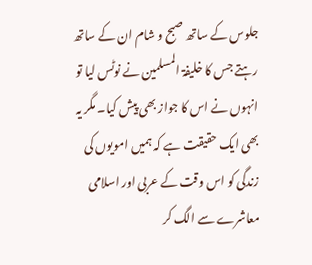جلوس کے ساتھ صبح و شام ان کے ساتھ رہتے جس کا خلیفۃ المسلمین نے نوٹس لیا تو انہوں نے اس کا جواز بھی پیش کیا۔ مگر یہ بھی ایک حقیقت ہے کہ ہمیں امویوں کی زندگی کو اس وقت کے عربی اور اسلامی معاشرے سے الگ کر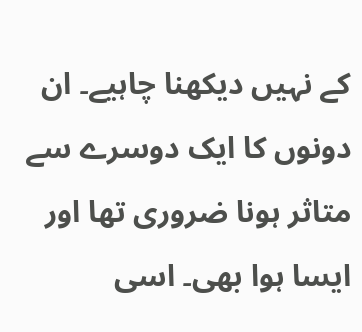کے نہیں دیکھنا چاہیے۔ ان دونوں کا ایک دوسرے سے متاثر ہونا ضروری تھا اور ایسا ہوا بھی۔ اسی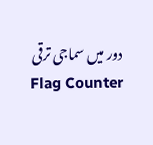دور میں سماجی ترقی
Flag Counter